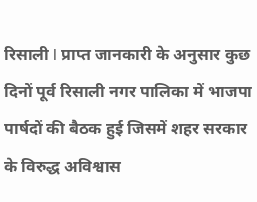रिसाली l प्राप्त जानकारी के अनुसार कुछ दिनों पूर्व रिसाली नगर पालिका में भाजपा पार्षदों की बैठक हुई जिसमें शहर सरकार के विरुद्ध अविश्वास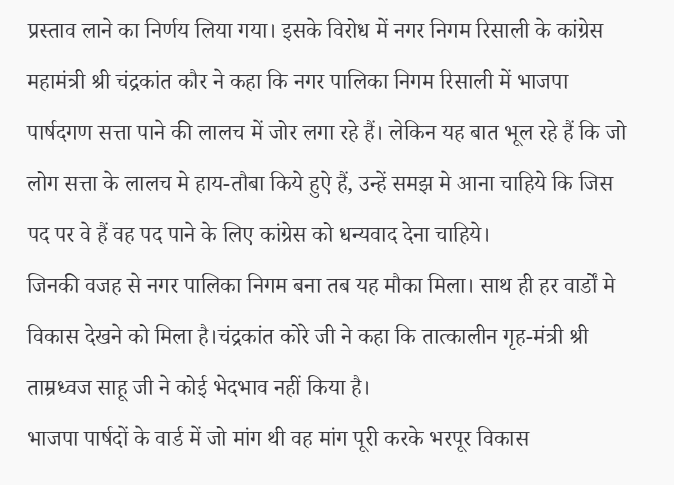प्रस्ताव लाने का निर्णय लिया गया। इसके विरोध में नगर निगम रिसाली के कांग्रेस महामंत्री श्री चंद्रकांत कौर ने कहा कि नगर पालिका निगम रिसाली में भाजपा पार्षदगण सत्ता पाने की लालच में जोर लगा रहे हैं। लेकिन यह बात भूल रहे हैं कि जो लोग सत्ता के लालच मे हाय-तौबा किये हुऐ हैं, उन्हें समझ मे आना चाहिये कि जिस पद पर वे हैं वह पद पाने के लिए कांग्रेस को धन्यवाद देना चाहिये।
जिनकी वजह से नगर पालिका निगम बना तब यह मौका मिला। साथ ही हर वार्डों मे विकास देखने को मिला है।चंद्रकांत कोरे जी ने कहा कि तात्कालीन गृह-मंत्री श्री ताम्रध्वज साहू जी ने कोई भेदभाव नहीं किया है।
भाजपा पार्षदों के वार्ड में जो मांग थी वह मांग पूरी करके भरपूर विकास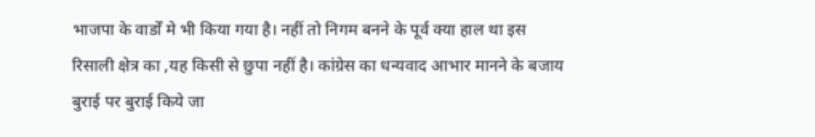भाजपा के वार्डों मे भी किया गया है। नहीं तो निगम बनने के पूर्व क्या हाल था इस रिसाली क्षेत्र का ,यह किसी से छुपा नहीं है। कांग्रेस का धन्यवाद आभार मानने के बजाय बुराई पर बुराई किये जा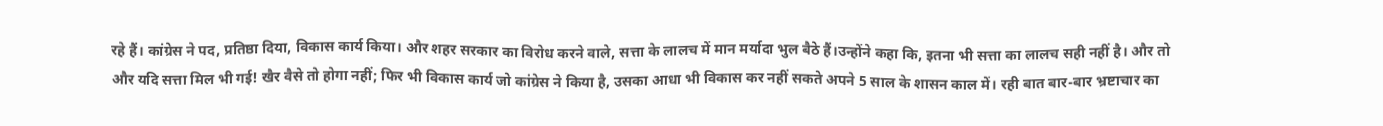रहे हैं। कांग्रेस ने पद, प्रतिष्ठा दिया, विकास कार्य किया। और शहर सरकार का विरोध करने वाले, सत्ता के लालच में मान मर्यादा भुल बैठे हैं।उन्होंने कहा कि, इतना भी सत्ता का लालच सही नहीं है। और तो और यदि सत्ता मिल भी गई! खैर वैसे तो होगा नहीं; फिर भी विकास कार्य जो कांग्रेस ने किया है, उसका आधा भी विकास कर नहीं सकते अपने 5 साल के शासन काल में। रही बात बार-बार भ्रष्टाचार का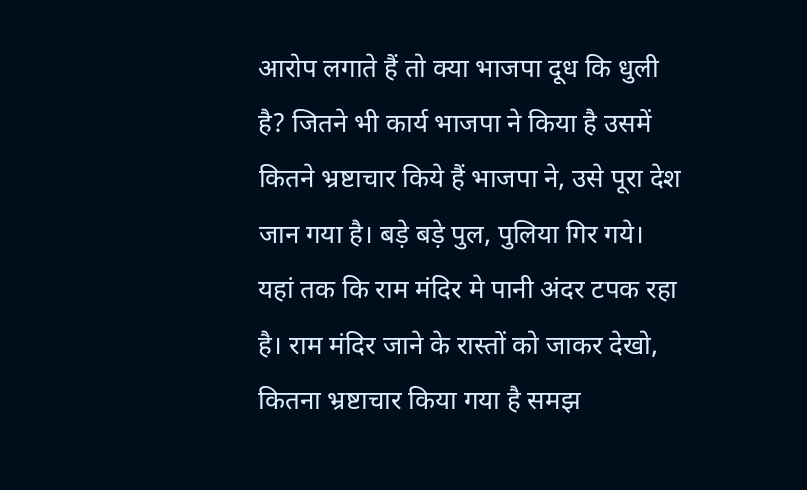आरोप लगाते हैं तो क्या भाजपा दूध कि धुली है? जितने भी कार्य भाजपा ने किया है उसमें कितने भ्रष्टाचार किये हैं भाजपा ने, उसे पूरा देश जान गया है। बड़े बड़े पुल, पुलिया गिर गये। यहां तक कि राम मंदिर मे पानी अंदर टपक रहा है। राम मंदिर जाने के रास्तों को जाकर देखो, कितना भ्रष्टाचार किया गया है समझ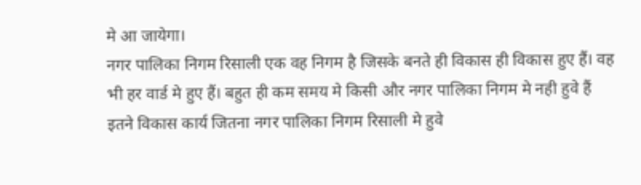मे आ जायेगा।
नगर पालिका निगम रिसाली एक वह निगम है जिसके बनते ही विकास ही विकास हुए हैं। वह भी हर वार्ड मे हुए हैं। बहुत ही कम समय मे किसी और नगर पालिका निगम मे नही हुवे हैं इतने विकास कार्य जितना नगर पालिका निगम रिसाली मे हुवे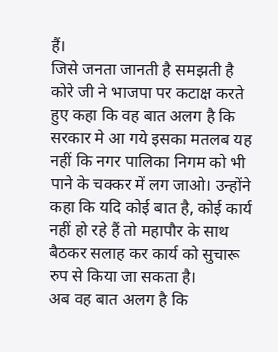हैं।
जिसे जनता जानती है समझती है
कोरे जी ने भाजपा पर कटाक्ष करते हुए कहा कि वह बात अलग है कि सरकार मे आ गये इसका मतलब यह नहीं कि नगर पालिका निगम को भी पाने के चक्कर में लग जाओ। उन्होंने कहा कि यदि कोई बात है, कोई कार्य नहीं हो रहे हैं तो महापौर के साथ बैठकर सलाह कर कार्य को सुचारू रुप से किया जा सकता है।
अब वह बात अलग है कि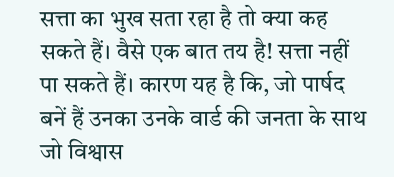सत्ता का भुख सता रहा है तो क्या कह सकते हैं। वैसे एक बात तय है! सत्ता नहीं पा सकते हैं। कारण यह है कि, जो पार्षद बनें हैं उनका उनके वार्ड की जनता के साथ जो विश्वास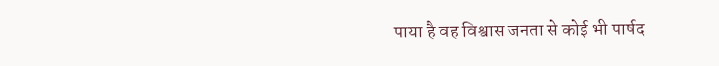पाया है वह विश्वास जनता से कोई भी पार्षद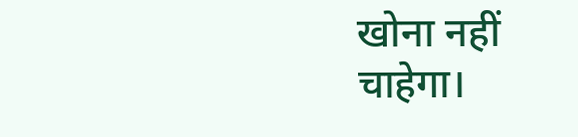खोना नहीं चाहेगा।